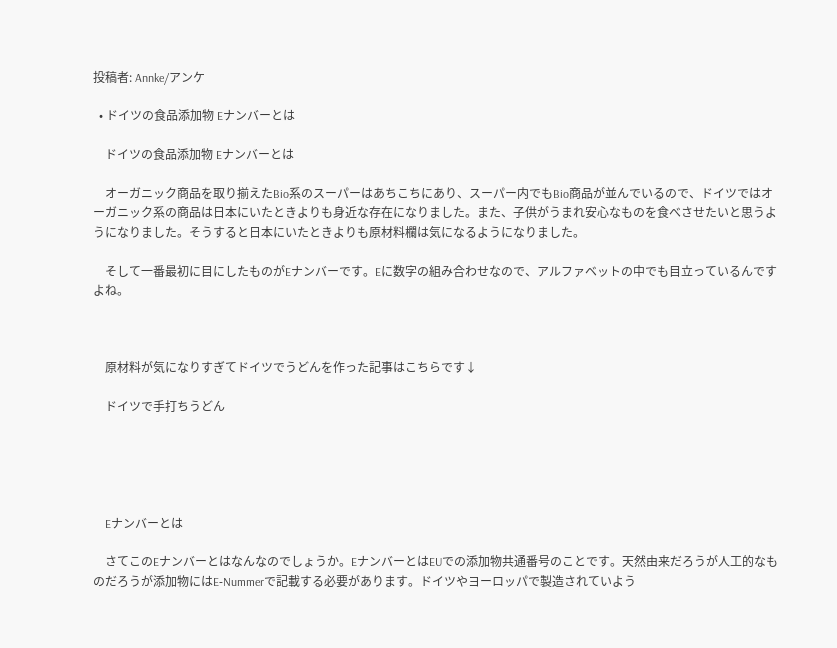投稿者: Annke/アンケ

  • ドイツの食品添加物 Eナンバーとは

    ドイツの食品添加物 Eナンバーとは

    オーガニック商品を取り揃えたBio系のスーパーはあちこちにあり、スーパー内でもBio商品が並んでいるので、ドイツではオーガニック系の商品は日本にいたときよりも身近な存在になりました。また、子供がうまれ安心なものを食べさせたいと思うようになりました。そうすると日本にいたときよりも原材料欄は気になるようになりました。

    そして一番最初に目にしたものがEナンバーです。Eに数字の組み合わせなので、アルファベットの中でも目立っているんですよね。



    原材料が気になりすぎてドイツでうどんを作った記事はこちらです↓

    ドイツで手打ちうどん





    Eナンバーとは

    さてこのEナンバーとはなんなのでしょうか。EナンバーとはEUでの添加物共通番号のことです。天然由来だろうが人工的なものだろうが添加物にはE‐Nummerで記載する必要があります。ドイツやヨーロッパで製造されていよう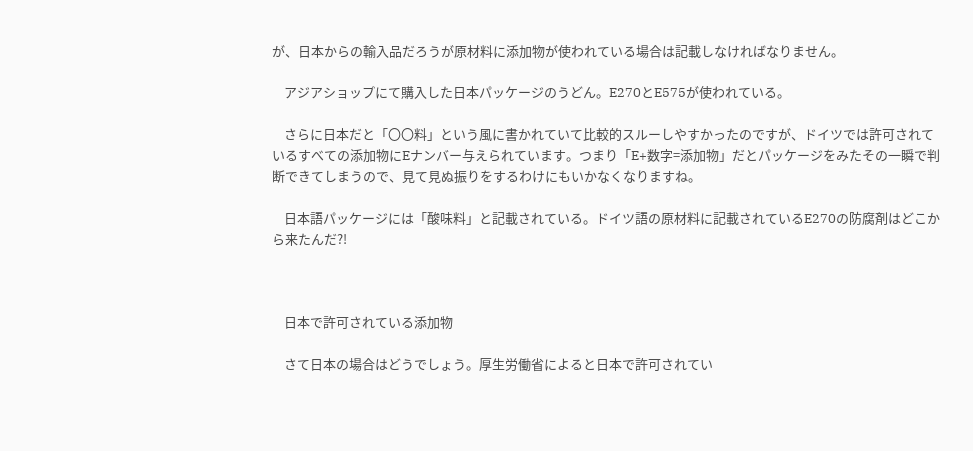が、日本からの輸入品だろうが原材料に添加物が使われている場合は記載しなければなりません。

    アジアショップにて購入した日本パッケージのうどん。E270とE575が使われている。

    さらに日本だと「〇〇料」という風に書かれていて比較的スルーしやすかったのですが、ドイツでは許可されているすべての添加物にEナンバー与えられています。つまり「E+数字=添加物」だとパッケージをみたその一瞬で判断できてしまうので、見て見ぬ振りをするわけにもいかなくなりますね。

    日本語パッケージには「酸味料」と記載されている。ドイツ語の原材料に記載されているE270の防腐剤はどこから来たんだ?!



    日本で許可されている添加物

    さて日本の場合はどうでしょう。厚生労働省によると日本で許可されてい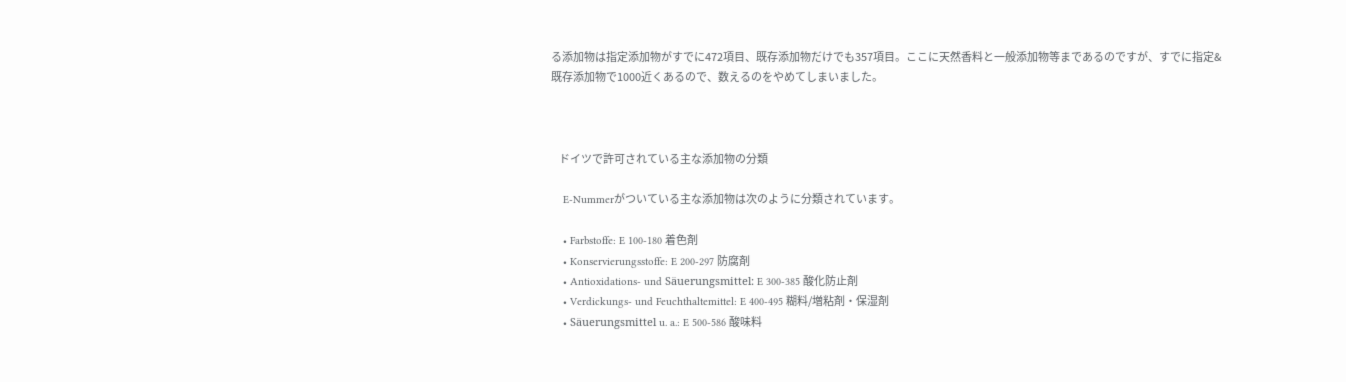る添加物は指定添加物がすでに472項目、既存添加物だけでも357項目。ここに天然香料と一般添加物等まであるのですが、すでに指定&既存添加物で1000近くあるので、数えるのをやめてしまいました。



    ドイツで許可されている主な添加物の分類

    E‐Nummerがついている主な添加物は次のように分類されています。

    • Farbstoffe: E 100-180 着色剤
    • Konservierungsstoffe: E 200-297 防腐剤
    • Antioxidations- und Säuerungsmittel: E 300-385 酸化防止剤
    • Verdickungs- und Feuchthaltemittel: E 400-495 糊料/増粘剤・保湿剤
    • Säuerungsmittel u. a.: E 500-586 酸味料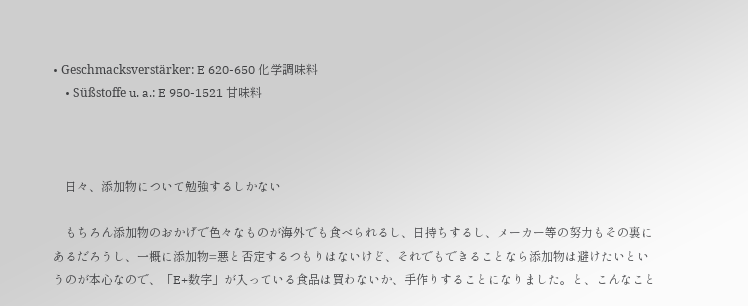• Geschmacksverstärker: E 620-650 化学調味料
    • Süßstoffe u. a.: E 950-1521 甘味料



    日々、添加物について勉強するしかない

    もちろん添加物のおかげで色々なものが海外でも食べられるし、日持ちするし、メーカー等の努力もその裏にあるだろうし、一概に添加物=悪と否定するつもりはないけど、それでもできることなら添加物は避けたいというのが本心なので、「E+数字」が入っている食品は買わないか、手作りすることになりました。と、こんなこと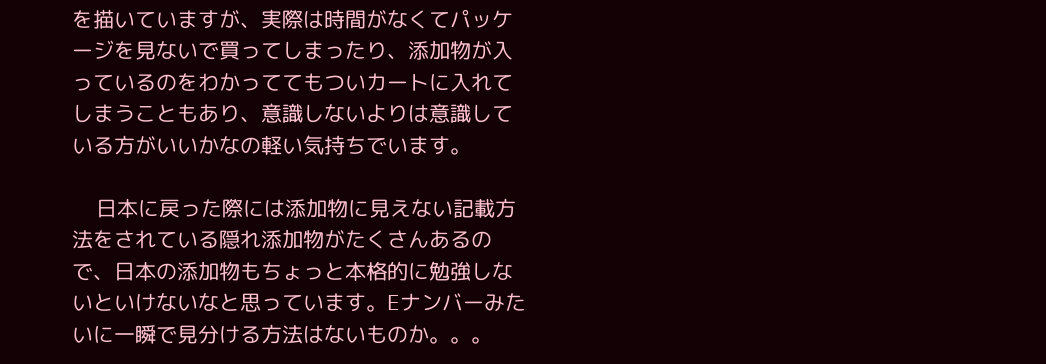を描いていますが、実際は時間がなくてパッケージを見ないで買ってしまったり、添加物が入っているのをわかっててもついカートに入れてしまうこともあり、意識しないよりは意識している方がいいかなの軽い気持ちでいます。

    日本に戻った際には添加物に見えない記載方法をされている隠れ添加物がたくさんあるので、日本の添加物もちょっと本格的に勉強しないといけないなと思っています。Eナンバーみたいに一瞬で見分ける方法はないものか。。。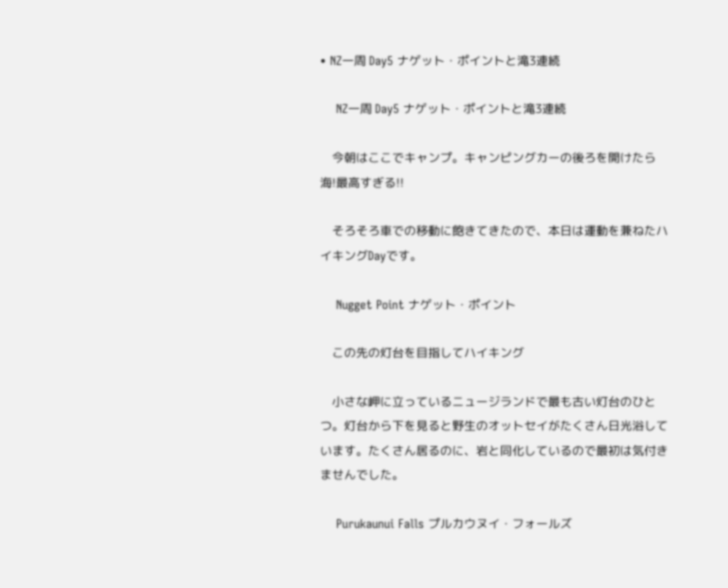• NZ一周 Day5 ナゲット・ポイントと滝3連続

    NZ一周 Day5 ナゲット・ポイントと滝3連続

    今朝はここでキャンプ。キャンピングカーの後ろを開けたら海!最高すぎる!!

    そろそろ車での移動に飽きてきたので、本日は運動を兼ねたハイキングDayです。

    Nugget Point ナゲット・ポイント

    この先の灯台を目指してハイキング

    小さな岬に立っているニュージランドで最も古い灯台のひとつ。灯台から下を見ると野生のオットセイがたくさん日光浴しています。たくさん居るのに、岩と同化しているので最初は気付きませんでした。

    Purukaunui Falls プルカウヌイ・フォールズ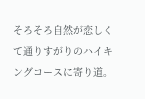そろそろ自然が恋しくて通りすがりのハイキングコースに寄り道。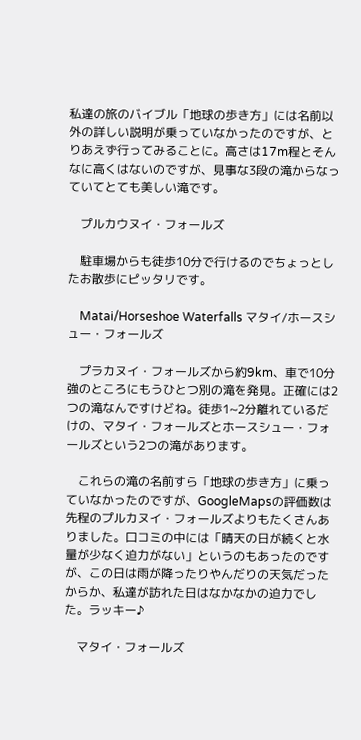私達の旅のバイブル「地球の歩き方」には名前以外の詳しい説明が乗っていなかったのですが、とりあえず行ってみることに。高さは17m程とそんなに高くはないのですが、見事な3段の滝からなっていてとても美しい滝です。

    プルカウヌイ・フォールズ

    駐車場からも徒歩10分で行けるのでちょっとしたお散歩にピッタリです。

    Matai/Horseshoe Waterfalls マタイ/ホースシュー・フォールズ

    プラカヌイ・フォールズから約9km、車で10分強のところにもうひとつ別の滝を発見。正確には2つの滝なんですけどね。徒歩1~2分離れているだけの、マタイ・フォールズとホースシュー・フォールズという2つの滝があります。

    これらの滝の名前すら「地球の歩き方」に乗っていなかったのですが、GoogleMapsの評価数は先程のプルカヌイ・フォールズよりもたくさんありました。口コミの中には「晴天の日が続くと水量が少なく迫力がない」というのもあったのですが、この日は雨が降ったりやんだりの天気だったからか、私達が訪れた日はなかなかの迫力でした。ラッキー♪

    マタイ・フォールズ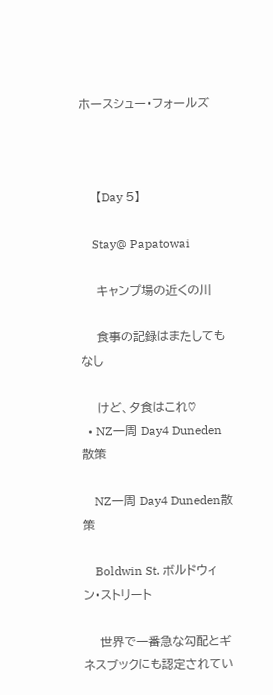ホースシュー・フォールズ



    【Day 5】

    Stay@ Papatowai

    キャンプ場の近くの川

    食事の記録はまたしてもなし

    けど、夕食はこれ♡
  • NZ一周 Day4 Duneden散策

    NZ一周 Day4 Duneden散策

    Boldwin St. ボルドウィン・ストリート

    世界で一番急な勾配とギネスブックにも認定されてい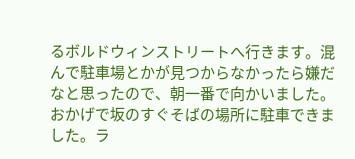るボルドウィンストリートへ行きます。混んで駐車場とかが見つからなかったら嫌だなと思ったので、朝一番で向かいました。おかげで坂のすぐそばの場所に駐車できました。ラ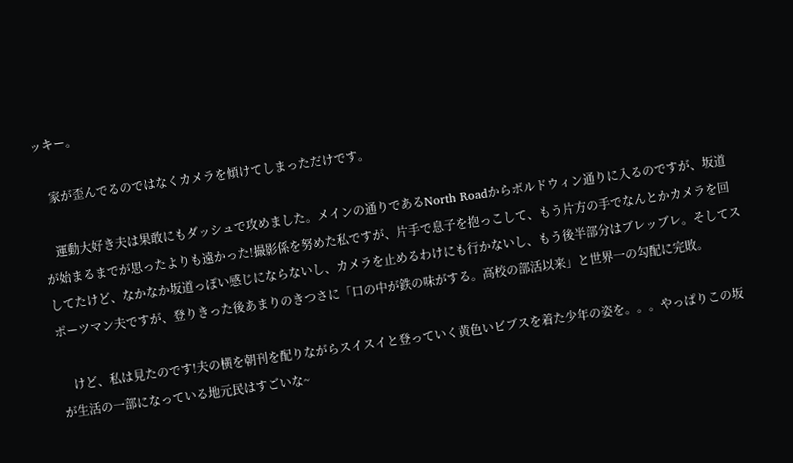ッキー。

    家が歪んでるのではなくカメラを傾けてしまっただけです。

    運動大好き夫は果敢にもダッシュで攻めました。メインの通りであるNorth Roadからボルドウィン通りに入るのですが、坂道が始まるまでが思ったよりも遠かった!撮影係を努めた私ですが、片手で息子を抱っこして、もう片方の手でなんとかカメラを回してたけど、なかなか坂道っぽい感じにならないし、カメラを止めるわけにも行かないし、もう後半部分はブレッブレ。そしてスポーツマン夫ですが、登りきった後あまりのきつさに「口の中が鉄の味がする。高校の部活以来」と世界一の勾配に完敗。

    けど、私は見たのです!夫の横を朝刊を配りながらスイスイと登っていく黄色いビブスを着た少年の姿を。。。やっぱりこの坂が生活の一部になっている地元民はすごいな~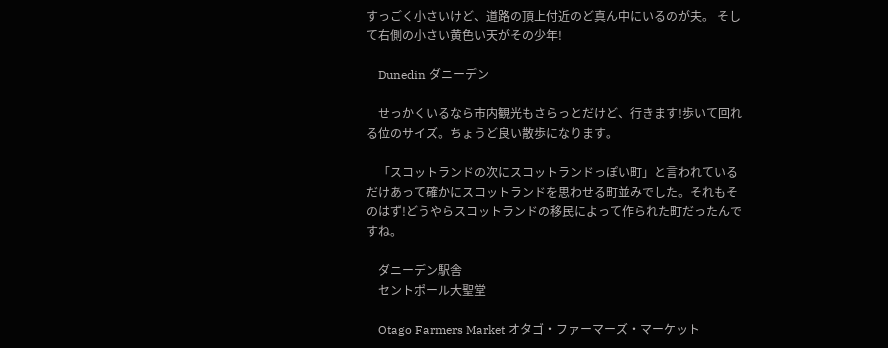すっごく小さいけど、道路の頂上付近のど真ん中にいるのが夫。 そして右側の小さい黄色い天がその少年!

    Dunedin ダニーデン

    せっかくいるなら市内観光もさらっとだけど、行きます!歩いて回れる位のサイズ。ちょうど良い散歩になります。

    「スコットランドの次にスコットランドっぽい町」と言われているだけあって確かにスコットランドを思わせる町並みでした。それもそのはず!どうやらスコットランドの移民によって作られた町だったんですね。

    ダニーデン駅舎
    セントポール大聖堂

    Otago Farmers Market オタゴ・ファーマーズ・マーケット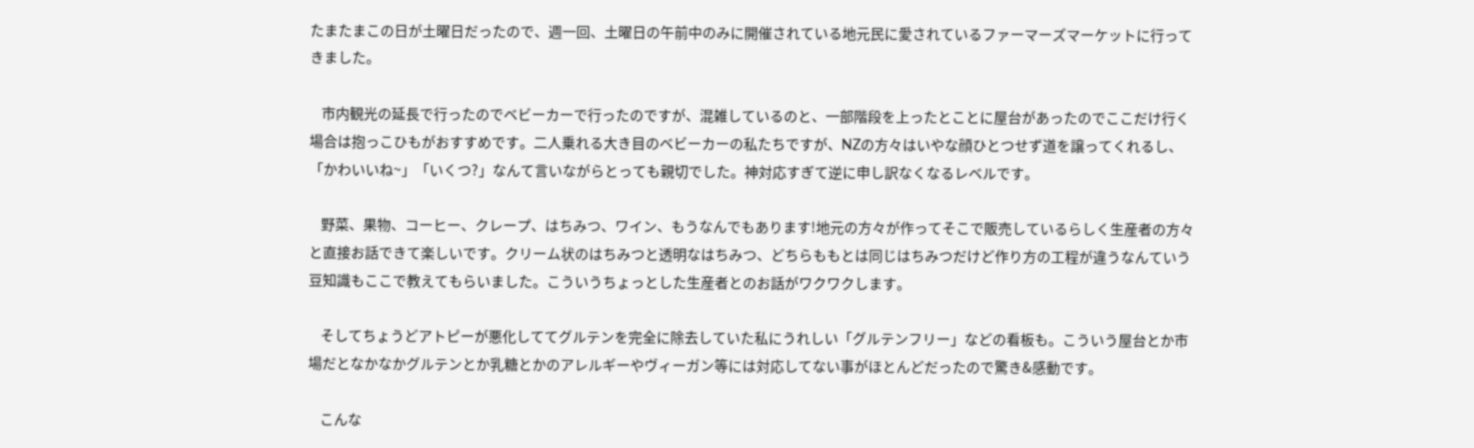たまたまこの日が土曜日だったので、週一回、土曜日の午前中のみに開催されている地元民に愛されているファーマーズマーケットに行ってきました。

    市内観光の延長で行ったのでベビーカーで行ったのですが、混雑しているのと、一部階段を上ったとことに屋台があったのでここだけ行く場合は抱っこひもがおすすめです。二人乗れる大き目のベビーカーの私たちですが、NZの方々はいやな顔ひとつせず道を譲ってくれるし、「かわいいね~」「いくつ?」なんて言いながらとっても親切でした。神対応すぎて逆に申し訳なくなるレベルです。

    野菜、果物、コーヒー、クレープ、はちみつ、ワイン、もうなんでもあります!地元の方々が作ってそこで販売しているらしく生産者の方々と直接お話できて楽しいです。クリーム状のはちみつと透明なはちみつ、どちらももとは同じはちみつだけど作り方の工程が違うなんていう豆知識もここで教えてもらいました。こういうちょっとした生産者とのお話がワクワクします。

    そしてちょうどアトピーが悪化しててグルテンを完全に除去していた私にうれしい「グルテンフリー」などの看板も。こういう屋台とか市場だとなかなかグルテンとか乳糖とかのアレルギーやヴィーガン等には対応してない事がほとんどだったので驚き&感動です。

    こんな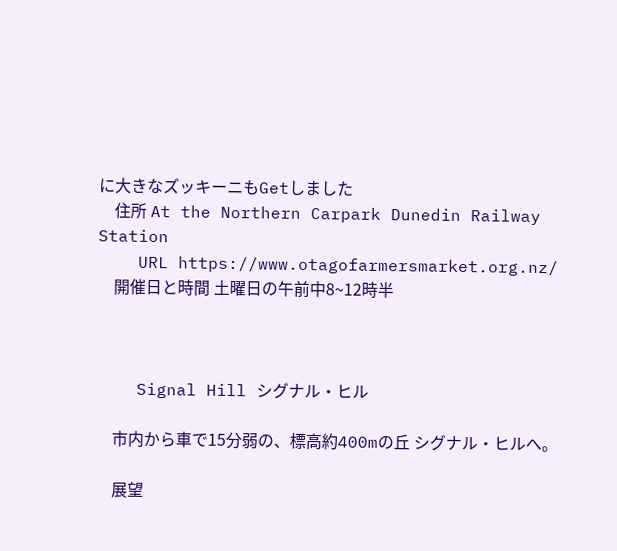に大きなズッキーニもGetしました
    住所 At the Northern Carpark Dunedin Railway Station
    URL https://www.otagofarmersmarket.org.nz/
    開催日と時間 土曜日の午前中8~12時半



    Signal Hill シグナル・ヒル

    市内から車で15分弱の、標高約400mの丘 シグナル・ヒルへ。

    展望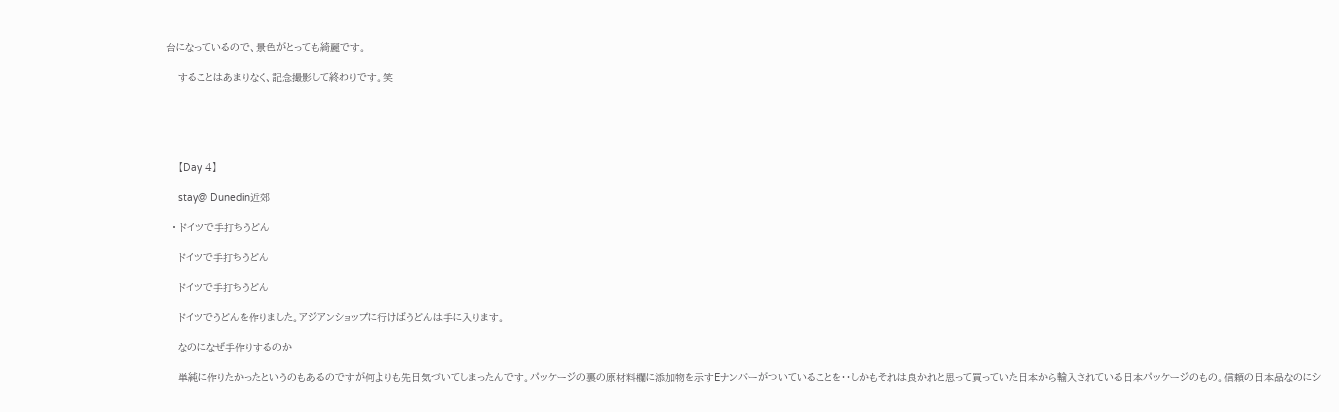台になっているので、景色がとっても綺麗です。

    することはあまりなく、記念撮影して終わりです。笑





    【Day 4】

    stay@ Dunedin近郊

  • ドイツで手打ちうどん

    ドイツで手打ちうどん

    ドイツで手打ちうどん

    ドイツでうどんを作りました。アジアンショップに行けばうどんは手に入ります。

    なのになぜ手作りするのか

    単純に作りたかったというのもあるのですが何よりも先日気づいてしまったんです。パッケージの裏の原材料欄に添加物を示すEナンバーがついていることを・・しかもそれは良かれと思って買っていた日本から輸入されている日本パッケージのもの。信頼の日本品なのにシ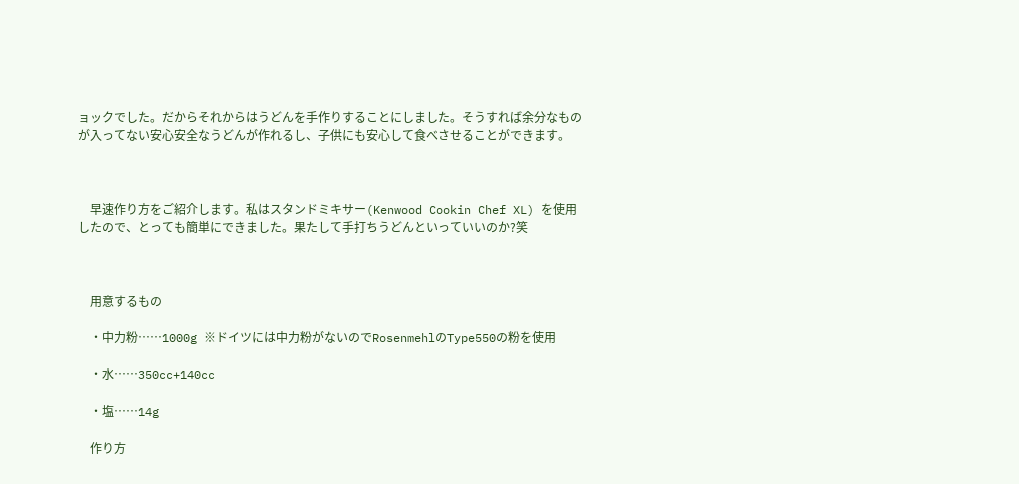ョックでした。だからそれからはうどんを手作りすることにしました。そうすれば余分なものが入ってない安心安全なうどんが作れるし、子供にも安心して食べさせることができます。



    早速作り方をご紹介します。私はスタンドミキサー(Kenwood Cookin Chef XL) を使用したので、とっても簡単にできました。果たして手打ちうどんといっていいのか?笑



    用意するもの

    ・中力粉……1000g ※ドイツには中力粉がないのでRosenmehlのType550の粉を使用

    ・水……350cc+140cc

    ・塩……14g

    作り方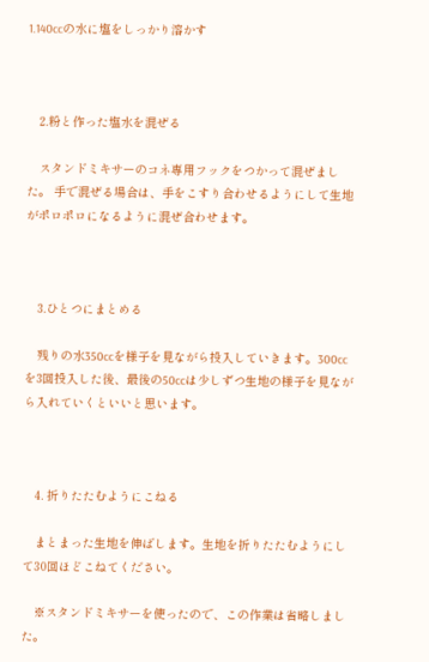1.140ccの水に塩をしっかり溶かす



    2.粉と作った塩水を混ぜる

    スタンドミキサーのコネ専用フックをつかって混ぜました。 手で混ぜる場合は、手をこすり合わせるようにして生地がポロポロになるように混ぜ合わせます。



    3.ひとつにまとめる

    残りの水350ccを様子を見ながら投入していきます。300ccを3回投入した後、最後の50ccは少しずつ生地の様子を見ながら入れていくといいと思います。



    4. 折りたたむようにこねる

    まとまった生地を伸ばします。生地を折りたたむようにして30回ほどこねてください。

    ※スタンドミキサーを使ったので、この作業は省略しました。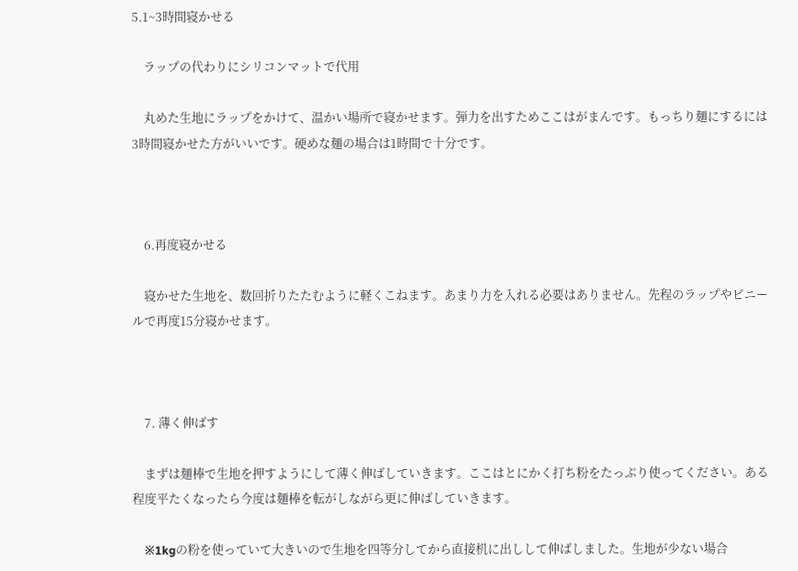5.1~3時間寝かせる

    ラップの代わりにシリコンマットで代用

    丸めた生地にラップをかけて、温かい場所で寝かせます。弾力を出すためここはがまんです。もっちり麺にするには3時間寝かせた方がいいです。硬めな麺の場合は1時間で十分です。



    6.再度寝かせる

    寝かせた生地を、数回折りたたむように軽くこねます。あまり力を入れる必要はありません。先程のラップやビニールで再度15分寝かせます。



    7. 薄く伸ばす

    まずは麺棒で生地を押すようにして薄く伸ばしていきます。ここはとにかく打ち粉をたっぷり使ってください。ある程度平たくなったら今度は麺棒を転がしながら更に伸ばしていきます。

    ※1kgの粉を使っていて大きいので生地を四等分してから直接机に出しして伸ばしました。生地が少ない場合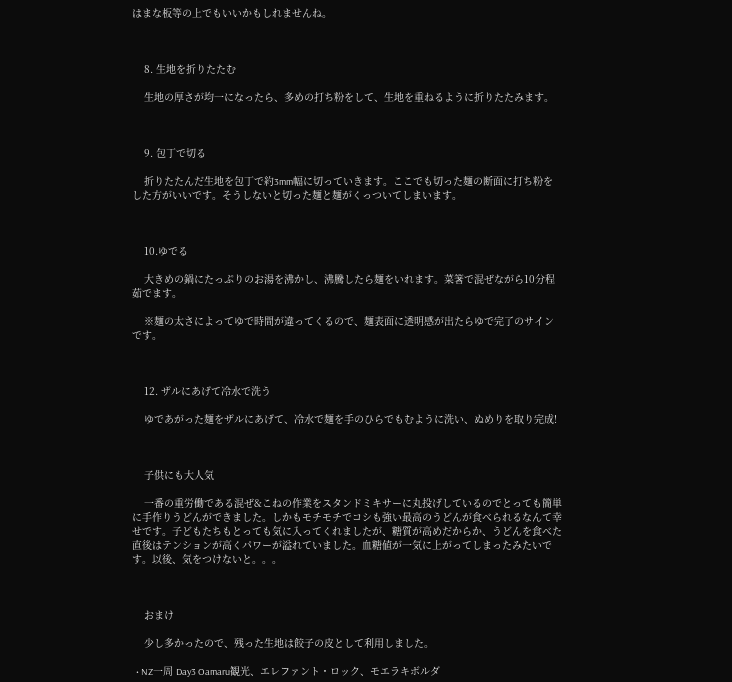はまな板等の上でもいいかもしれませんね。



    8. 生地を折りたたむ

    生地の厚さが均一になったら、多めの打ち粉をして、生地を重ねるように折りたたみます。



    9. 包丁で切る

    折りたたんだ生地を包丁で約3mm幅に切っていきます。ここでも切った麺の断面に打ち粉をした方がいいです。そうしないと切った麺と麺がくっついてしまいます。



    10.ゆでる

    大きめの鍋にたっぷりのお湯を沸かし、沸騰したら麺をいれます。菜箸で混ぜながら10分程茹でます。

    ※麺の太さによってゆで時間が違ってくるので、麺表面に透明感が出たらゆで完了のサインです。



    12. ザルにあげて冷水で洗う

    ゆであがった麺をザルにあげて、冷水で麺を手のひらでもむように洗い、ぬめりを取り完成!



    子供にも大人気

    一番の重労働である混ぜ&こねの作業をスタンドミキサーに丸投げしているのでとっても簡単に手作りうどんができました。しかもモチモチでコシも強い最高のうどんが食べられるなんて幸せです。子どもたちもとっても気に入ってくれましたが、糖質が高めだからか、うどんを食べた直後はテンションが高くパワーが溢れていました。血糖値が一気に上がってしまったみたいです。以後、気をつけないと。。。



    おまけ

    少し多かったので、残った生地は餃子の皮として利用しました。

  • NZ一周 Day3 Oamaru観光、エレファント・ロック、モエラキボルダ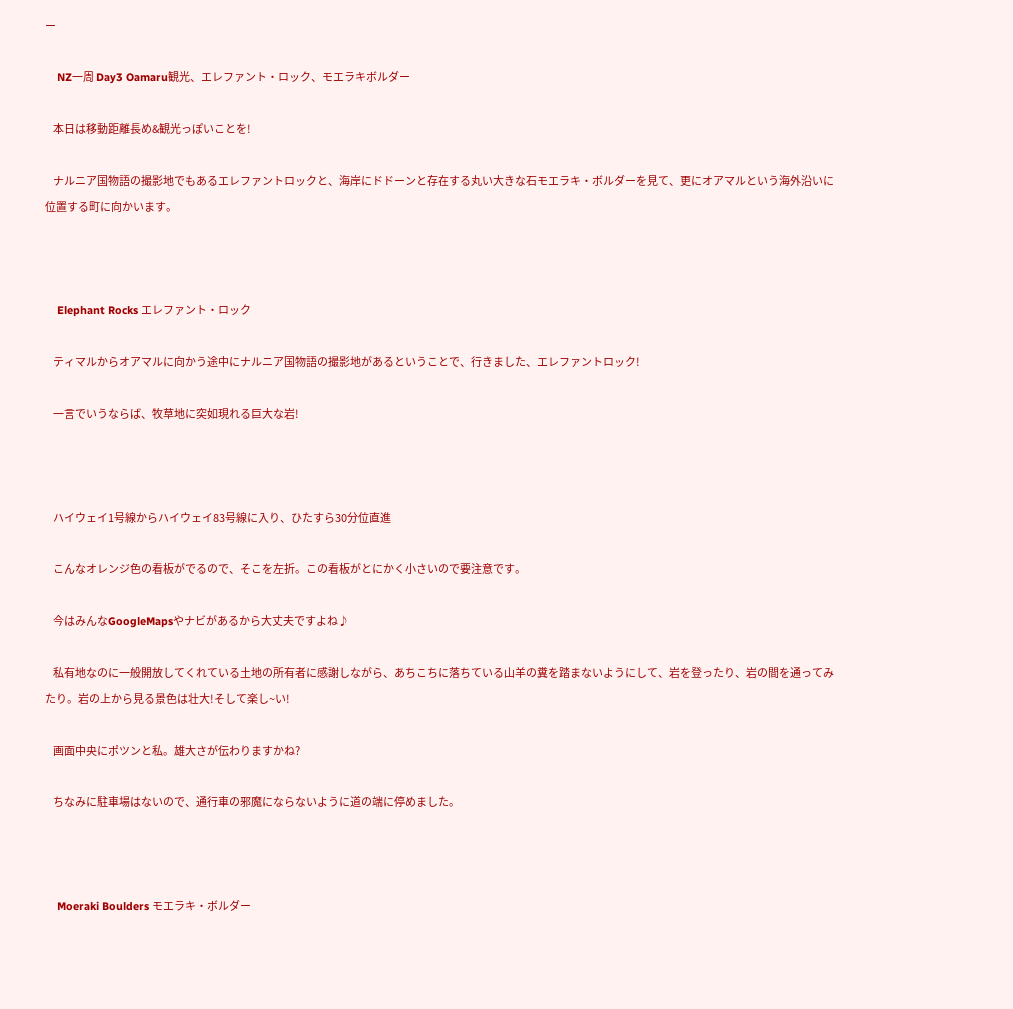ー

    NZ一周 Day3 Oamaru観光、エレファント・ロック、モエラキボルダー

    本日は移動距離長め&観光っぽいことを!

    ナルニア国物語の撮影地でもあるエレファントロックと、海岸にドドーンと存在する丸い大きな石モエラキ・ボルダーを見て、更にオアマルという海外沿いに位置する町に向かいます。



    Elephant Rocks エレファント・ロック

    ティマルからオアマルに向かう途中にナルニア国物語の撮影地があるということで、行きました、エレファントロック!

    一言でいうならば、牧草地に突如現れる巨大な岩!



    ハイウェイ1号線からハイウェイ83号線に入り、ひたすら30分位直進

    こんなオレンジ色の看板がでるので、そこを左折。この看板がとにかく小さいので要注意です。

    今はみんなGoogleMapsやナビがあるから大丈夫ですよね♪

    私有地なのに一般開放してくれている土地の所有者に感謝しながら、あちこちに落ちている山羊の糞を踏まないようにして、岩を登ったり、岩の間を通ってみたり。岩の上から見る景色は壮大!そして楽し~い!

    画面中央にポツンと私。雄大さが伝わりますかね?

    ちなみに駐車場はないので、通行車の邪魔にならないように道の端に停めました。



    Moeraki Boulders モエラキ・ボルダー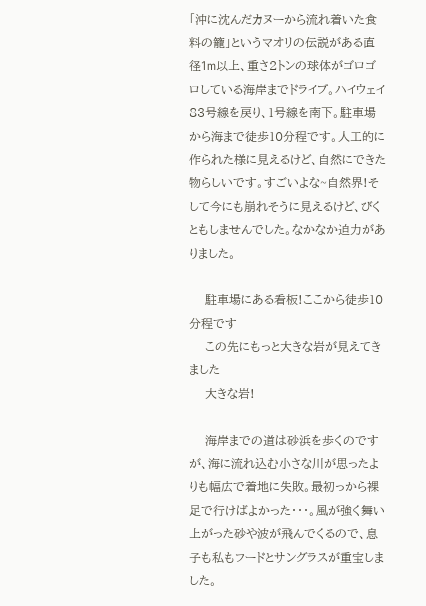「沖に沈んだカヌーから流れ着いた食料の籠」というマオリの伝説がある直径1m以上、重さ2トンの球体がゴロゴロしている海岸までドライブ。ハイウェイ83号線を戻り、1号線を南下。駐車場から海まで徒歩10分程です。人工的に作られた様に見えるけど、自然にできた物らしいです。すごいよな~自然界!そして今にも崩れそうに見えるけど、びくともしませんでした。なかなか迫力がありました。

    駐車場にある看板!ここから徒歩10分程です
    この先にもっと大きな岩が見えてきました
    大きな岩!

    海岸までの道は砂浜を歩くのですが、海に流れ込む小さな川が思ったよりも幅広で着地に失敗。最初っから裸足で行けばよかった・・・。風が強く舞い上がった砂や波が飛んでくるので、息子も私もフードとサングラスが重宝しました。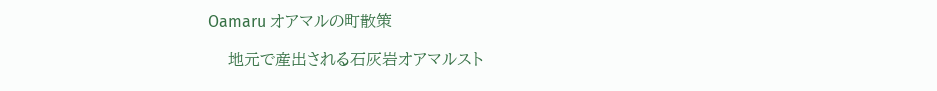Oamaru オアマルの町散策

    地元で産出される石灰岩オアマルスト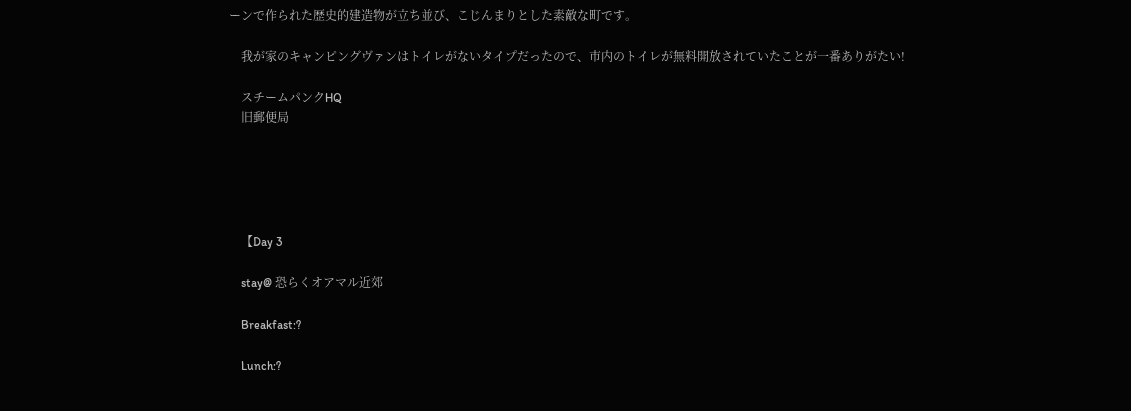ーンで作られた歴史的建造物が立ち並び、こじんまりとした素敵な町です。

    我が家のキャンピングヴァンはトイレがないタイプだったので、市内のトイレが無料開放されていたことが一番ありがたい!

    スチームパンクHQ
    旧郵便局





    【Day 3

    stay@ 恐らくオアマル近郊

    Breakfast:?

    Lunch:?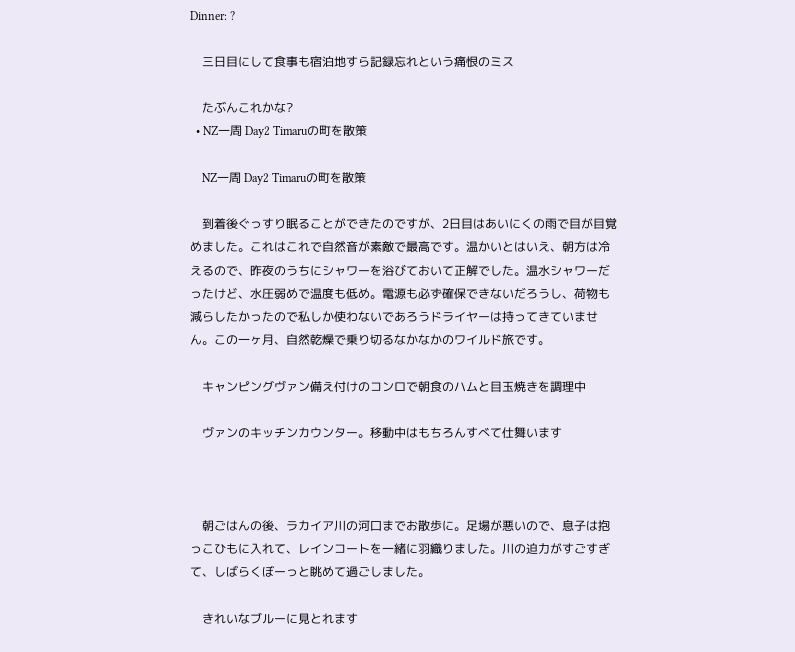Dinner: ?

    三日目にして食事も宿泊地すら記録忘れという痛恨のミス

    たぶんこれかな?
  • NZ一周 Day2 Timaruの町を散策

    NZ一周 Day2 Timaruの町を散策

    到着後ぐっすり眠ることができたのですが、2日目はあいにくの雨で目が目覚めました。これはこれで自然音が素敵で最高です。温かいとはいえ、朝方は冷えるので、昨夜のうちにシャワーを浴びておいて正解でした。温水シャワーだったけど、水圧弱めで温度も低め。電源も必ず確保できないだろうし、荷物も減らしたかったので私しか使わないであろうドライヤーは持ってきていません。この一ヶ月、自然乾燥で乗り切るなかなかのワイルド旅です。

    キャンピングヴァン備え付けのコンロで朝食のハムと目玉焼きを調理中

    ヴァンのキッチンカウンター。移動中はもちろんすべて仕舞います



    朝ごはんの後、ラカイア川の河口までお散歩に。足場が悪いので、息子は抱っこひもに入れて、レインコートを一緒に羽織りました。川の迫力がすごすぎて、しばらくぼーっと眺めて過ごしました。

    きれいなブルーに見とれます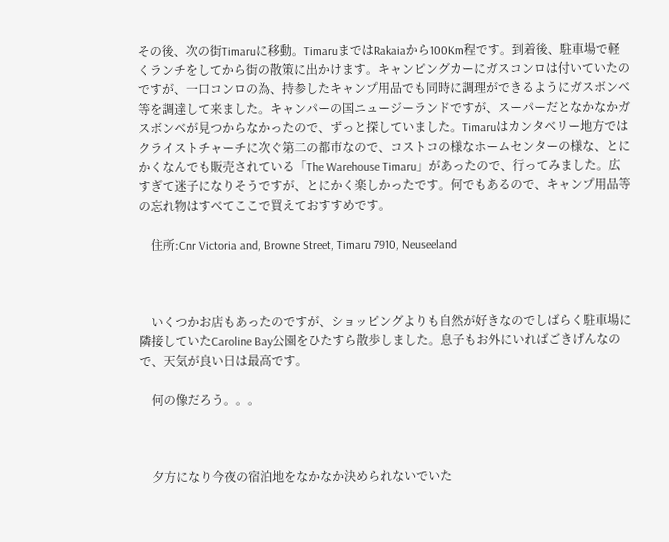その後、次の街Timaruに移動。TimaruまではRakaiaから100Km程です。到着後、駐車場で軽くランチをしてから街の散策に出かけます。キャンピングカーにガスコンロは付いていたのですが、一口コンロの為、持参したキャンプ用品でも同時に調理ができるようにガスボンベ等を調達して来ました。キャンパーの国ニュージーランドですが、スーパーだとなかなかガスボンベが見つからなかったので、ずっと探していました。Timaruはカンタベリー地方ではクライストチャーチに次ぐ第二の都市なので、コストコの様なホームセンターの様な、とにかくなんでも販売されている「The Warehouse Timaru」があったので、行ってみました。広すぎて迷子になりそうですが、とにかく楽しかったです。何でもあるので、キャンプ用品等の忘れ物はすべてここで買えておすすめです。

    住所:Cnr Victoria and, Browne Street, Timaru 7910, Neuseeland



    いくつかお店もあったのですが、ショッピングよりも自然が好きなのでしばらく駐車場に隣接していたCaroline Bay公園をひたすら散歩しました。息子もお外にいればごきげんなので、天気が良い日は最高です。

    何の像だろう。。。



    夕方になり今夜の宿泊地をなかなか決められないでいた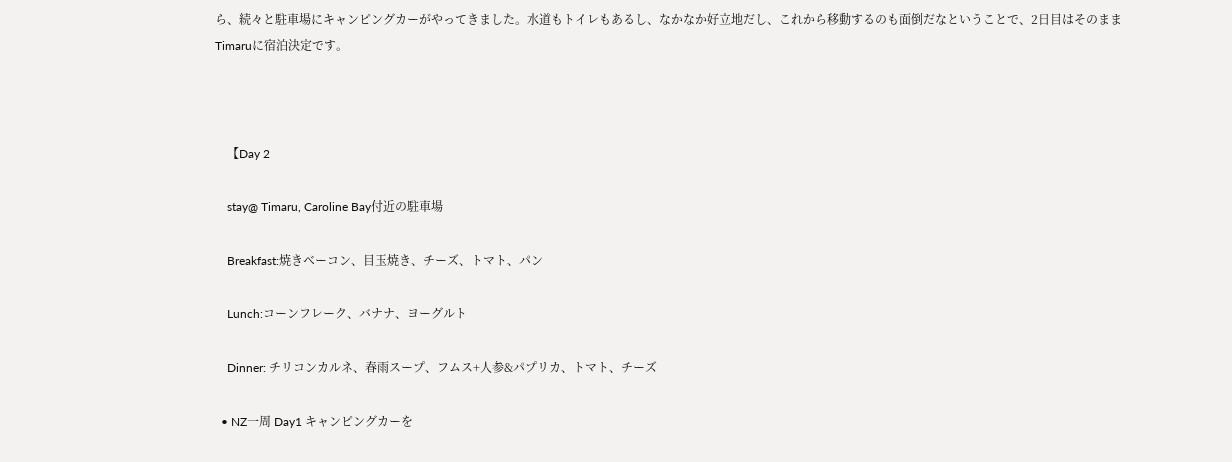ら、続々と駐車場にキャンピングカーがやってきました。水道もトイレもあるし、なかなか好立地だし、これから移動するのも面倒だなということで、2日目はそのままTimaruに宿泊決定です。



    【Day 2

    stay@ Timaru, Caroline Bay付近の駐車場

    Breakfast:焼きベーコン、目玉焼き、チーズ、トマト、パン

    Lunch:コーンフレーク、バナナ、ヨーグルト

    Dinner: チリコンカルネ、春雨スープ、フムス+人参&パプリカ、トマト、チーズ

  • NZ一周 Day1 キャンピングカーを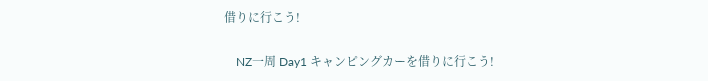借りに行こう!

    NZ一周 Day1 キャンピングカーを借りに行こう!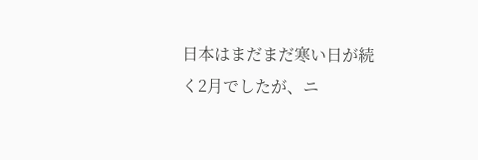日本はまだまだ寒い日が続く2月でしたが、ニ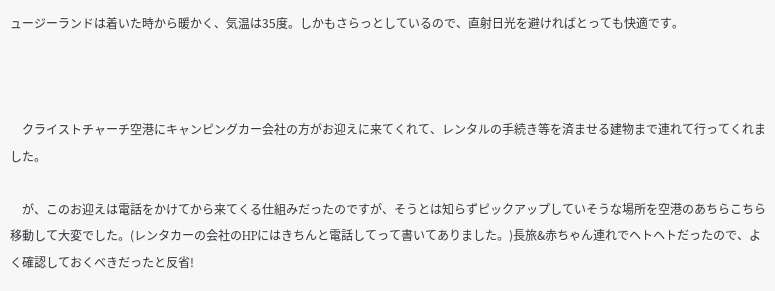ュージーランドは着いた時から暖かく、気温は35度。しかもさらっとしているので、直射日光を避ければとっても快適です。



    クライストチャーチ空港にキャンピングカー会社の方がお迎えに来てくれて、レンタルの手続き等を済ませる建物まで連れて行ってくれました。

    が、このお迎えは電話をかけてから来てくる仕組みだったのですが、そうとは知らずピックアップしていそうな場所を空港のあちらこちら移動して大変でした。(レンタカーの会社のHPにはきちんと電話してって書いてありました。)長旅&赤ちゃん連れでヘトヘトだったので、よく確認しておくべきだったと反省!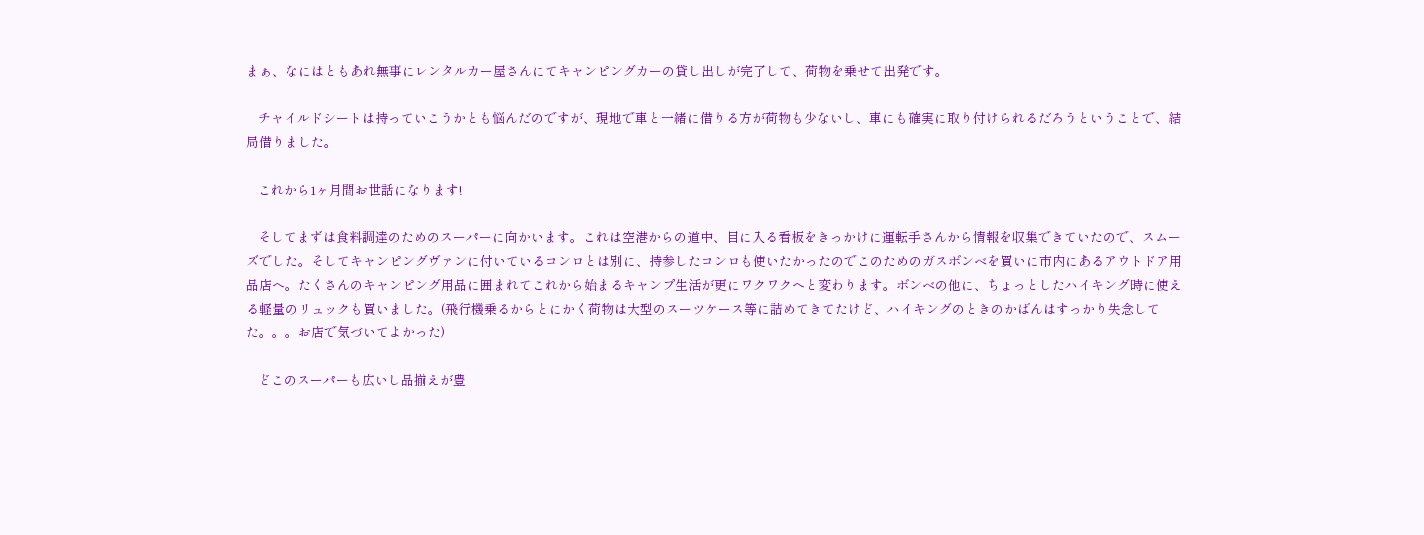まぁ、なにはともあれ無事にレンタルカー屋さんにてキャンピングカーの貸し出しが完了して、荷物を乗せて出発です。

    チャイルドシートは持っていこうかとも悩んだのですが、現地で車と一緒に借りる方が荷物も少ないし、車にも確実に取り付けられるだろうということで、結局借りました。

    これから1ヶ月間お世話になります!

    そしてまずは食料調達のためのスーパーに向かいます。これは空港からの道中、目に入る看板をきっかけに運転手さんから情報を収集できていたので、スムーズでした。そしてキャンピングヴァンに付いているコンロとは別に、持参したコンロも使いたかったのでこのためのガスボンベを買いに市内にあるアウトドア用品店へ。たくさんのキャンピング用品に囲まれてこれから始まるキャンプ生活が更にワクワクへと変わります。ボンベの他に、ちょっとしたハイキング時に使える軽量のリュックも買いました。(飛行機乗るからとにかく荷物は大型のスーツケース等に詰めてきてたけど、ハイキングのときのかばんはすっかり失念してた。。。お店で気づいてよかった)

    どこのスーパーも広いし品揃えが豊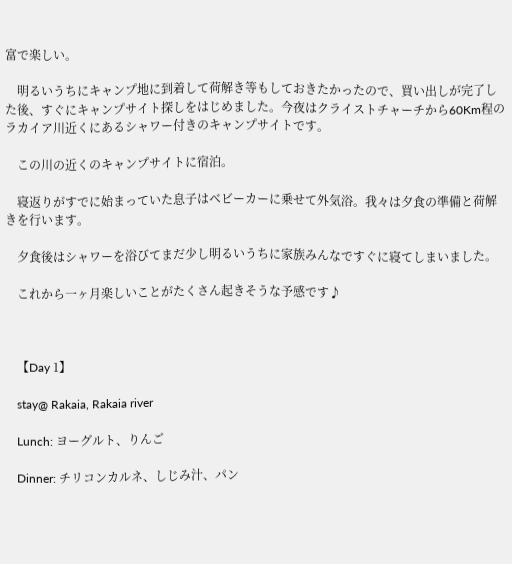富で楽しい。

    明るいうちにキャンプ地に到着して荷解き等もしておきたかったので、買い出しが完了した後、すぐにキャンプサイト探しをはじめました。今夜はクライストチャーチから60Km程のラカイア川近くにあるシャワー付きのキャンプサイトです。

    この川の近くのキャンプサイトに宿泊。

    寝返りがすでに始まっていた息子はベビーカーに乗せて外気浴。我々は夕食の準備と荷解きを行います。

    夕食後はシャワーを浴びてまだ少し明るいうちに家族みんなですぐに寝てしまいました。

    これから一ヶ月楽しいことがたくさん起きそうな予感です♪



    【Day 1】

    stay@ Rakaia, Rakaia river

    Lunch: ヨーグルト、りんご

    Dinner: チリコンカルネ、しじみ汁、パン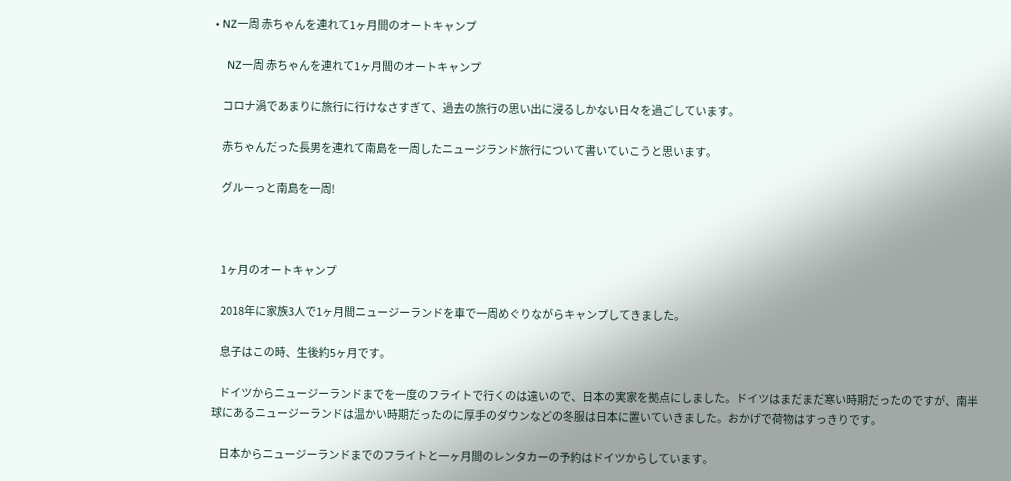• NZ一周 赤ちゃんを連れて1ヶ月間のオートキャンプ

    NZ一周 赤ちゃんを連れて1ヶ月間のオートキャンプ

    コロナ渦であまりに旅行に行けなさすぎて、過去の旅行の思い出に浸るしかない日々を過ごしています。

    赤ちゃんだった長男を連れて南島を一周したニュージランド旅行について書いていこうと思います。

    グルーっと南島を一周!



    1ヶ月のオートキャンプ

    2018年に家族3人で1ヶ月間ニュージーランドを車で一周めぐりながらキャンプしてきました。

    息子はこの時、生後約5ヶ月です。

    ドイツからニュージーランドまでを一度のフライトで行くのは遠いので、日本の実家を拠点にしました。ドイツはまだまだ寒い時期だったのですが、南半球にあるニュージーランドは温かい時期だったのに厚手のダウンなどの冬服は日本に置いていきました。おかげで荷物はすっきりです。

    日本からニュージーランドまでのフライトと一ヶ月間のレンタカーの予約はドイツからしています。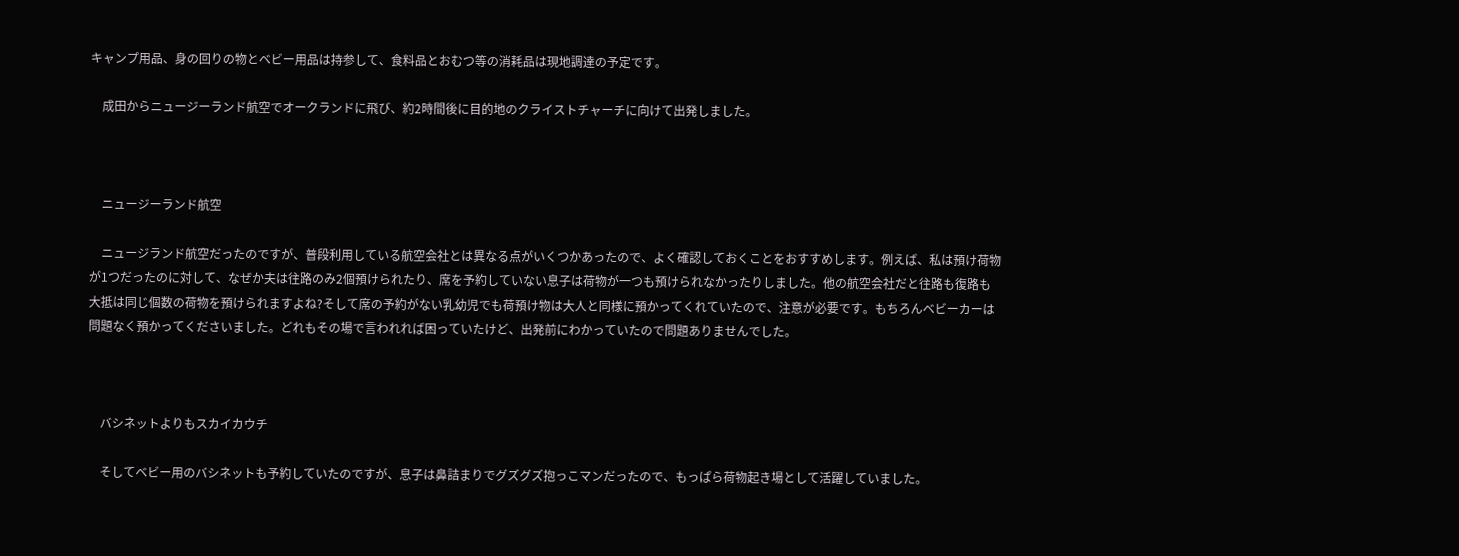キャンプ用品、身の回りの物とベビー用品は持参して、食料品とおむつ等の消耗品は現地調達の予定です。

    成田からニュージーランド航空でオークランドに飛び、約2時間後に目的地のクライストチャーチに向けて出発しました。



    ニュージーランド航空

    ニュージランド航空だったのですが、普段利用している航空会社とは異なる点がいくつかあったので、よく確認しておくことをおすすめします。例えば、私は預け荷物が1つだったのに対して、なぜか夫は往路のみ2個預けられたり、席を予約していない息子は荷物が一つも預けられなかったりしました。他の航空会社だと往路も復路も大抵は同じ個数の荷物を預けられますよね?そして席の予約がない乳幼児でも荷預け物は大人と同様に預かってくれていたので、注意が必要です。もちろんベビーカーは問題なく預かってくださいました。どれもその場で言われれば困っていたけど、出発前にわかっていたので問題ありませんでした。



    バシネットよりもスカイカウチ

    そしてベビー用のバシネットも予約していたのですが、息子は鼻詰まりでグズグズ抱っこマンだったので、もっぱら荷物起き場として活躍していました。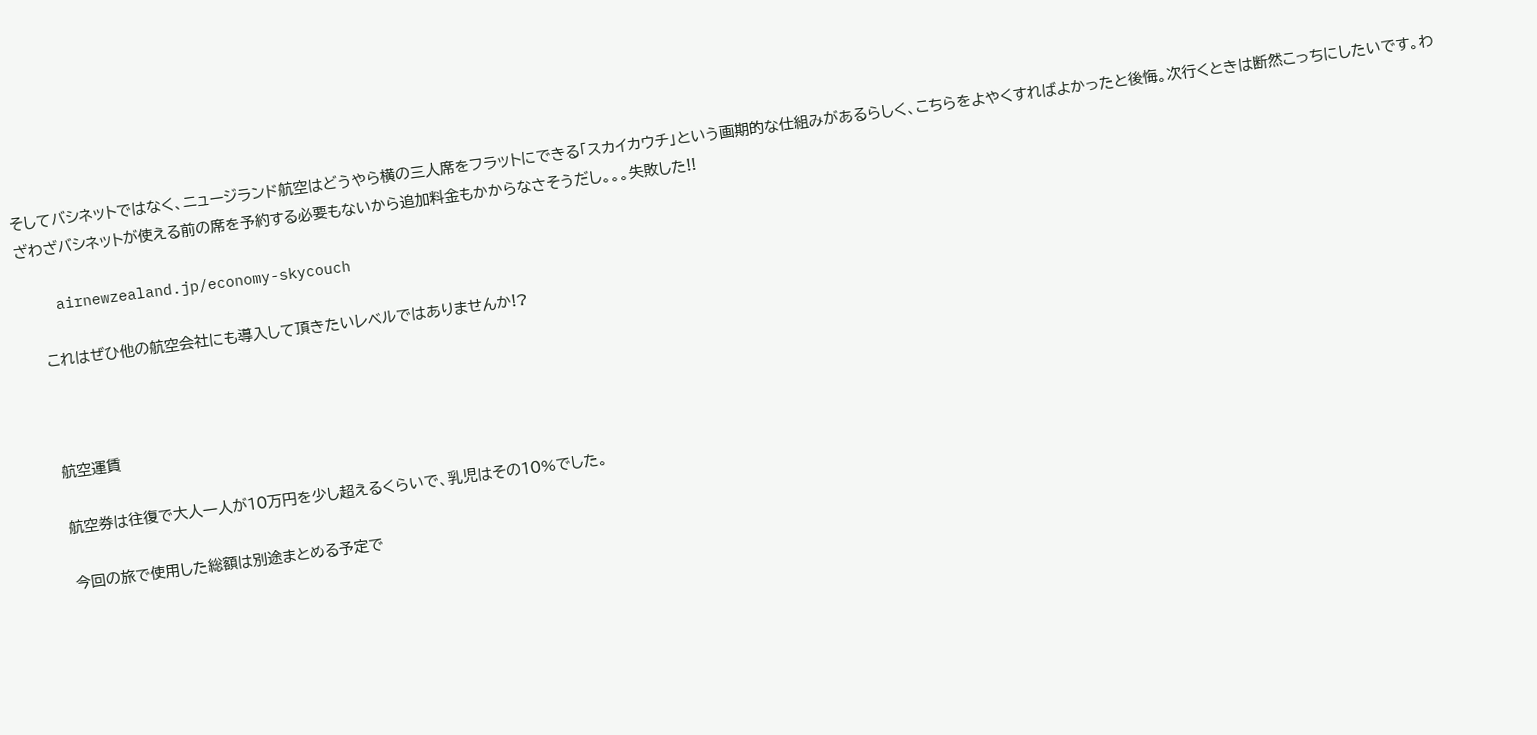そしてバシネットではなく、ニュージランド航空はどうやら横の三人席をフラットにできる「スカイカウチ」という画期的な仕組みがあるらしく、こちらをよやくすればよかったと後悔。次行くときは断然こっちにしたいです。わざわざバシネットが使える前の席を予約する必要もないから追加料金もかからなさそうだし。。。失敗した!!

    airnewzealand.jp/economy-skycouch

    これはぜひ他の航空会社にも導入して頂きたいレベルではありませんか!?



    航空運賃

    航空券は往復で大人一人が10万円を少し超えるくらいで、乳児はその10%でした。

    今回の旅で使用した総額は別途まとめる予定で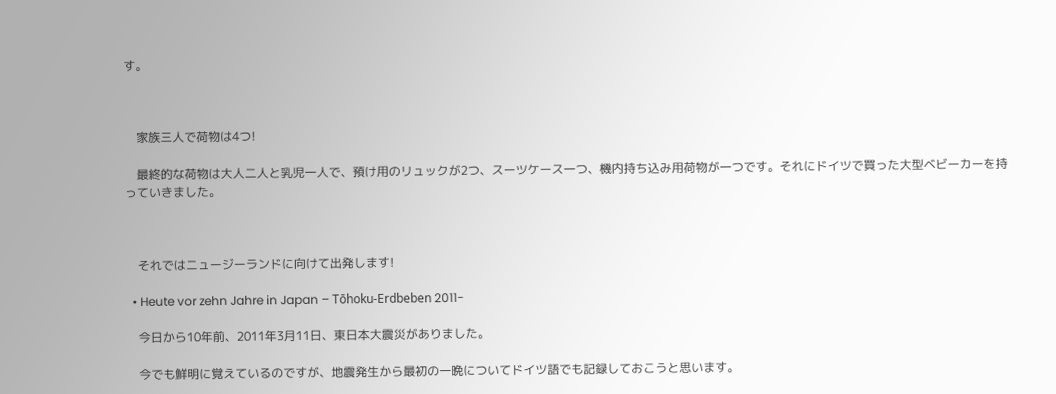す。



    家族三人で荷物は4つ!

    最終的な荷物は大人二人と乳児一人で、預け用のリュックが2つ、スーツケース一つ、機内持ち込み用荷物が一つです。それにドイツで買った大型ベビーカーを持っていきました。



    それではニュージーランドに向けて出発します!

  • Heute vor zehn Jahre in Japan – Tōhoku-Erdbeben 2011-

    今日から10年前、2011年3月11日、東日本大震災がありました。

    今でも鮮明に覚えているのですが、地震発生から最初の一晩についてドイツ語でも記録しておこうと思います。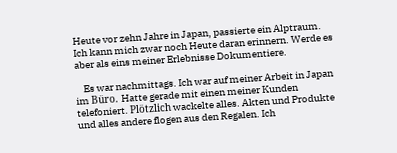Heute vor zehn Jahre in Japan, passierte ein Alptraum. Ich kann mich zwar noch Heute daran erinnern. Werde es aber als eins meiner Erlebnisse Dokumentiere.

    Es war nachmittags. Ich war auf meiner Arbeit in Japan im Büro. Hatte gerade mit einen meiner Kunden telefoniert. Plötzlich wackelte alles. Akten und Produkte und alles andere flogen aus den Regalen. Ich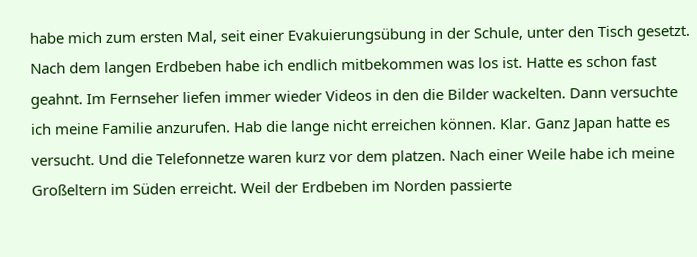habe mich zum ersten Mal, seit einer Evakuierungsübung in der Schule, unter den Tisch gesetzt. Nach dem langen Erdbeben habe ich endlich mitbekommen was los ist. Hatte es schon fast geahnt. Im Fernseher liefen immer wieder Videos in den die Bilder wackelten. Dann versuchte ich meine Familie anzurufen. Hab die lange nicht erreichen können. Klar. Ganz Japan hatte es versucht. Und die Telefonnetze waren kurz vor dem platzen. Nach einer Weile habe ich meine Großeltern im Süden erreicht. Weil der Erdbeben im Norden passierte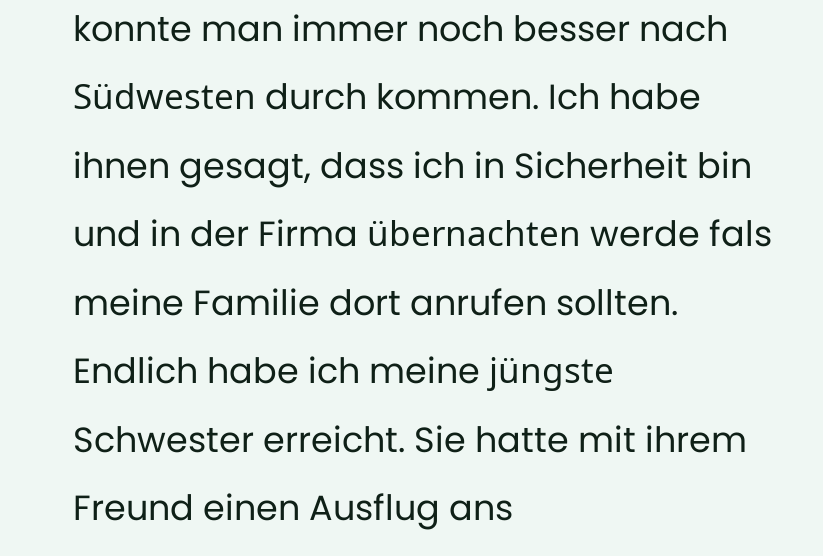konnte man immer noch besser nach Südwesten durch kommen. Ich habe ihnen gesagt, dass ich in Sicherheit bin und in der Firma übernachten werde fals meine Familie dort anrufen sollten. Endlich habe ich meine jüngste Schwester erreicht. Sie hatte mit ihrem Freund einen Ausflug ans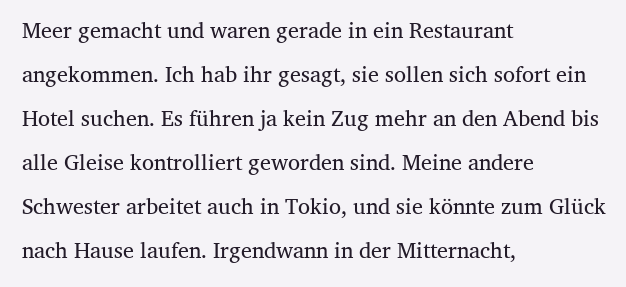Meer gemacht und waren gerade in ein Restaurant angekommen. Ich hab ihr gesagt, sie sollen sich sofort ein Hotel suchen. Es führen ja kein Zug mehr an den Abend bis alle Gleise kontrolliert geworden sind. Meine andere Schwester arbeitet auch in Tokio, und sie könnte zum Glück nach Hause laufen. Irgendwann in der Mitternacht,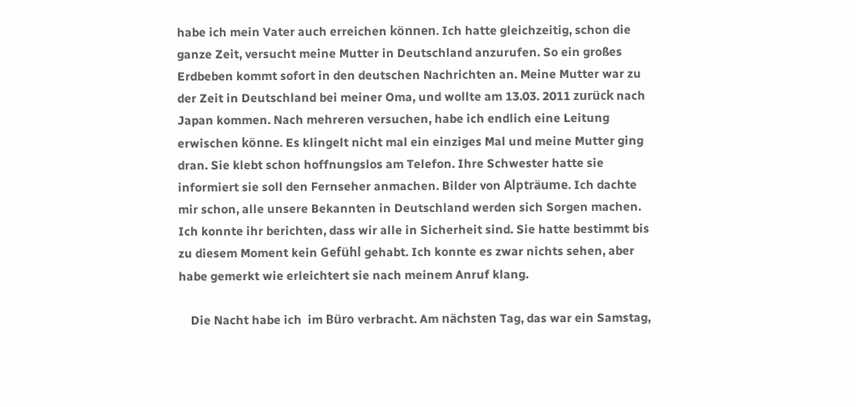habe ich mein Vater auch erreichen können. Ich hatte gleichzeitig, schon die ganze Zeit, versucht meine Mutter in Deutschland anzurufen. So ein großes Erdbeben kommt sofort in den deutschen Nachrichten an. Meine Mutter war zu der Zeit in Deutschland bei meiner Oma, und wollte am 13.03. 2011 zurück nach Japan kommen. Nach mehreren versuchen, habe ich endlich eine Leitung erwischen könne. Es klingelt nicht mal ein einziges Mal und meine Mutter ging dran. Sie klebt schon hoffnungslos am Telefon. Ihre Schwester hatte sie informiert sie soll den Fernseher anmachen. Bilder von Alpträume. Ich dachte mir schon, alle unsere Bekannten in Deutschland werden sich Sorgen machen. Ich konnte ihr berichten, dass wir alle in Sicherheit sind. Sie hatte bestimmt bis zu diesem Moment kein Gefühl gehabt. Ich konnte es zwar nichts sehen, aber habe gemerkt wie erleichtert sie nach meinem Anruf klang.

    Die Nacht habe ich  im Büro verbracht. Am nächsten Tag, das war ein Samstag,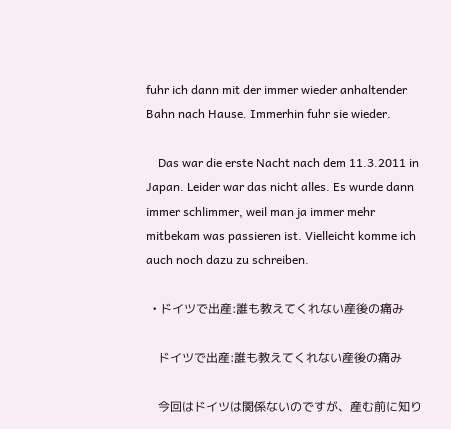fuhr ich dann mit der immer wieder anhaltender Bahn nach Hause. Immerhin fuhr sie wieder.

    Das war die erste Nacht nach dem 11.3.2011 in Japan. Leider war das nicht alles. Es wurde dann immer schlimmer, weil man ja immer mehr mitbekam was passieren ist. Vielleicht komme ich auch noch dazu zu schreiben.

  • ドイツで出産:誰も教えてくれない産後の痛み

    ドイツで出産:誰も教えてくれない産後の痛み

    今回はドイツは関係ないのですが、産む前に知り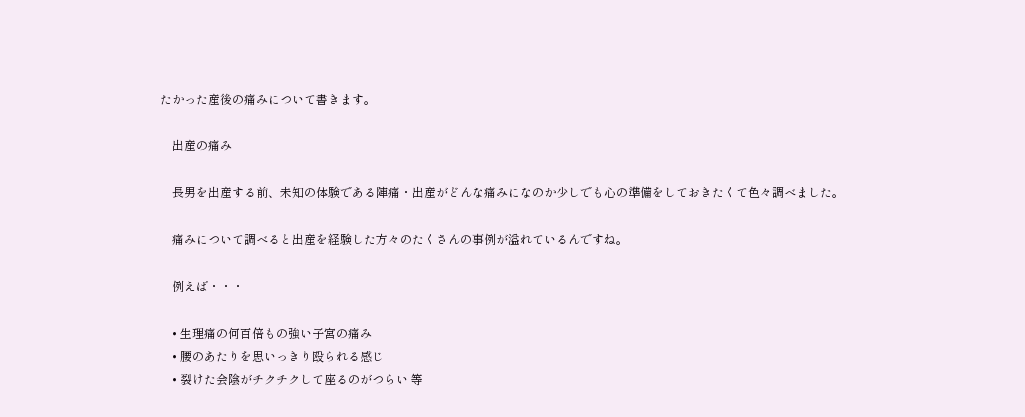たかった産後の痛みについて書きます。

    出産の痛み

    長男を出産する前、未知の体験である陣痛・出産がどんな痛みになのか少しでも心の準備をしておきたくて色々調べました。

    痛みについて調べると出産を経験した方々のたくさんの事例が溢れているんですね。

    例えば・・・

    • 生理痛の何百倍もの強い子宮の痛み
    • 腰のあたりを思いっきり殴られる感じ
    • 裂けた会陰がチクチクして座るのがつらい 等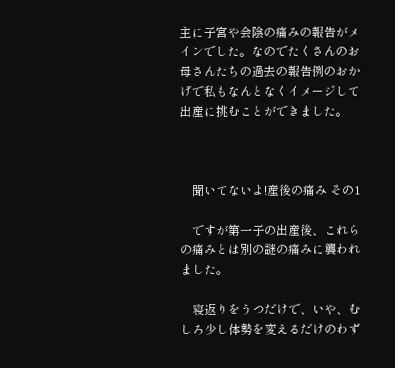主に子宮や会陰の痛みの報告がメインでした。なのでたくさんのお母さんたちの過去の報告例のおかげで私もなんとなくイメージして出産に挑むことができました。



    聞いてないよ!産後の痛み その1

    ですが第一子の出産後、これらの痛みとは別の謎の痛みに襲われました。

    寝返りをうつだけで、いや、むしろ少し体勢を変えるだけのわず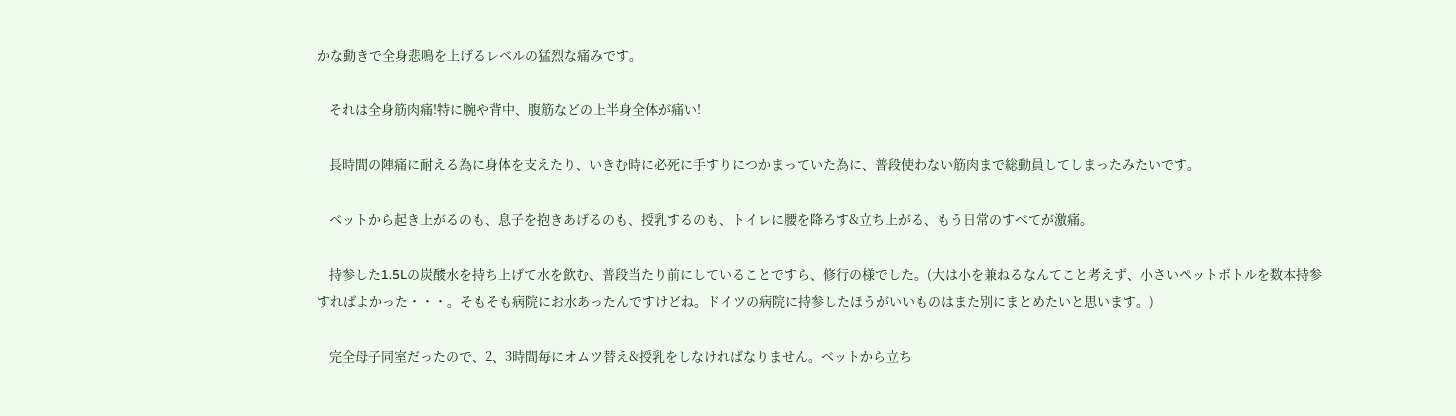かな動きで全身悲鳴を上げるレベルの猛烈な痛みです。

    それは全身筋肉痛!特に腕や背中、腹筋などの上半身全体が痛い!

    長時間の陣痛に耐える為に身体を支えたり、いきむ時に必死に手すりにつかまっていた為に、普段使わない筋肉まで総動員してしまったみたいです。

    ベットから起き上がるのも、息子を抱きあげるのも、授乳するのも、トイレに腰を降ろす&立ち上がる、もう日常のすべてが激痛。

    持参した1.5Lの炭酸水を持ち上げて水を飲む、普段当たり前にしていることですら、修行の様でした。(大は小を兼ねるなんてこと考えず、小さいペットボトルを数本持参すればよかった・・・。そもそも病院にお水あったんですけどね。ドイツの病院に持参したほうがいいものはまた別にまとめたいと思います。)

    完全母子同室だったので、2、3時間毎にオムツ替え&授乳をしなければなりません。ベットから立ち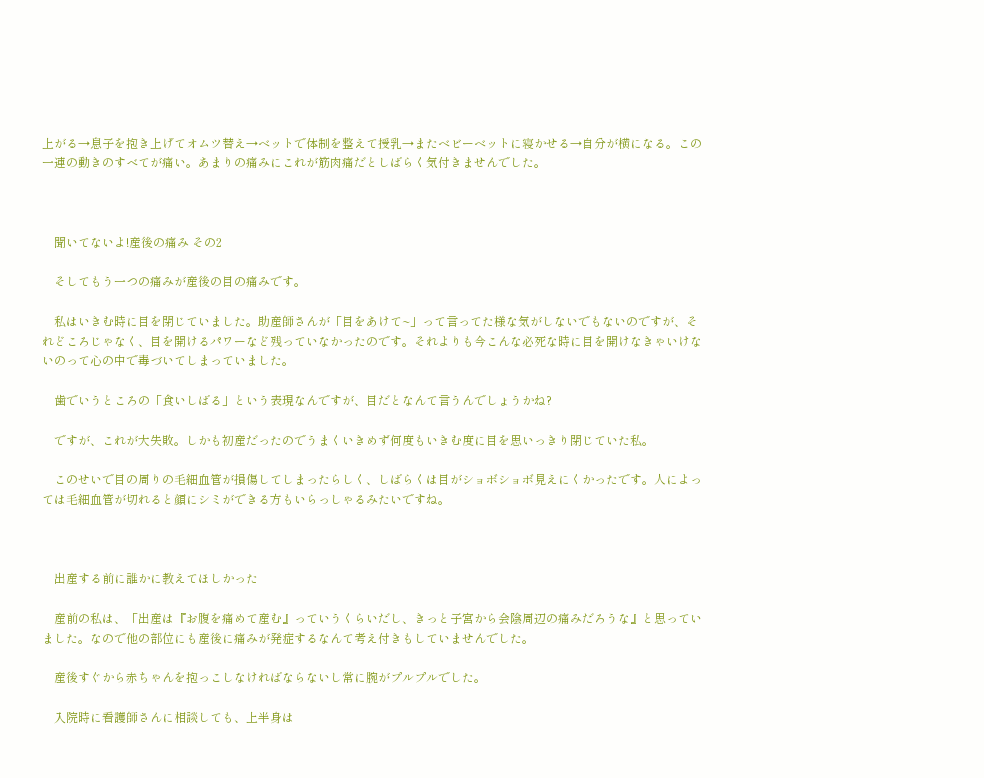上がる→息子を抱き上げてオムツ替え→ベットで体制を整えて授乳→またベビーベットに寝かせる→自分が横になる。この一連の動きのすべてが痛い。あまりの痛みにこれが筋肉痛だとしばらく気付きませんでした。



    聞いてないよ!産後の痛み その2

    そしてもう一つの痛みが産後の目の痛みです。

    私はいきむ時に目を閉じていました。助産師さんが「目をあけて~」って言ってた様な気がしないでもないのですが、それどころじゃなく、目を開けるパワーなど残っていなかったのです。それよりも今こんな必死な時に目を開けなきゃいけないのって心の中で毒づいてしまっていました。

    歯でいうところの「食いしばる」という表現なんですが、目だとなんて言うんでしょうかね?

    ですが、これが大失敗。しかも初産だったのでうまくいきめず何度もいきむ度に目を思いっきり閉じていた私。

    このせいで目の周りの毛細血管が損傷してしまったらしく、しばらくは目がショボショボ見えにくかったです。人によっては毛細血管が切れると顔にシミができる方もいらっしゃるみたいですね。



    出産する前に誰かに教えてほしかった

    産前の私は、「出産は『お腹を痛めて産む』っていうくらいだし、きっと子宮から会陰周辺の痛みだろうな』と思っていました。なので他の部位にも産後に痛みが発症するなんて考え付きもしていませんでした。

    産後すぐから赤ちゃんを抱っこしなければならないし常に腕がプルプルでした。

    入院時に看護師さんに相談しても、上半身は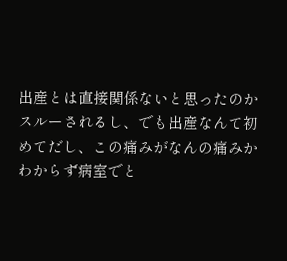出産とは直接関係ないと思ったのかスルーされるし、でも出産なんて初めてだし、この痛みがなんの痛みかわからず病室でと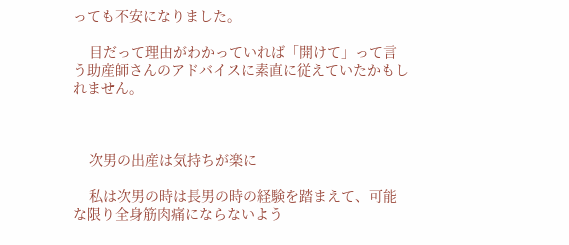っても不安になりました。

    目だって理由がわかっていれば「開けて」って言う助産師さんのアドバイスに素直に従えていたかもしれません。



    次男の出産は気持ちが楽に

    私は次男の時は長男の時の経験を踏まえて、可能な限り全身筋肉痛にならないよう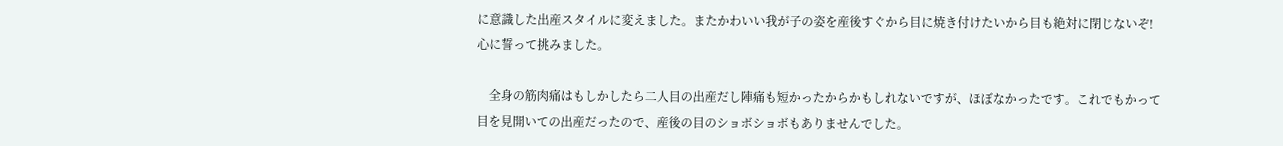に意識した出産スタイルに変えました。またかわいい我が子の姿を産後すぐから目に焼き付けたいから目も絶対に閉じないぞ!心に誓って挑みました。

    全身の筋肉痛はもしかしたら二人目の出産だし陣痛も短かったからかもしれないですが、ほぼなかったです。これでもかって目を見開いての出産だったので、産後の目のショボショボもありませんでした。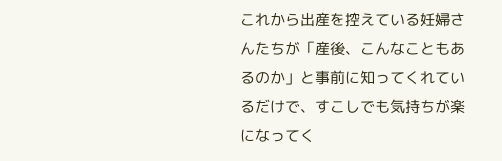これから出産を控えている妊婦さんたちが「産後、こんなこともあるのか」と事前に知ってくれているだけで、すこしでも気持ちが楽になってく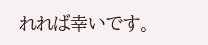れれば幸いです。